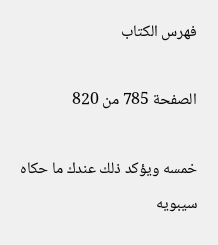فهرس الكتاب

الصفحة 785 من 820

خمسه ويؤكد ذلك عندك ما حكاه سيبويه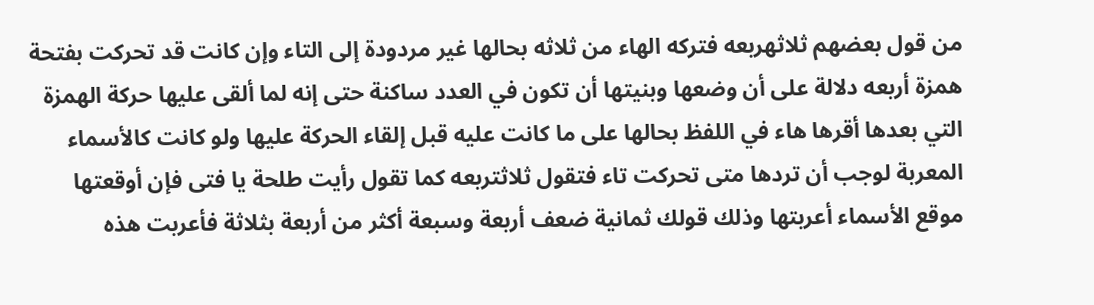من قول بعضهم ثلاثهربعه فتركه الهاء من ثلاثه بحالها غير مردودة إلى التاء وإن كانت قد تحركت بفتحة همزة أربعه دلالة على أن وضعها وبنيتها أن تكون في العدد ساكنة حتى إنه لما ألقى عليها حركة الهمزة التي بعدها أقرها هاء في اللفظ بحالها على ما كانت عليه قبل إلقاء الحركة عليها ولو كانت كالأسماء المعربة لوجب أن تردها متى تحركت تاء فتقول ثلاثتربعه كما تقول رأيت طلحة يا فتى فإن أوقعتها موقع الأسماء أعربتها وذلك قولك ثمانية ضعف أربعة وسبعة أكثر من أربعة بثلاثة فأعربت هذه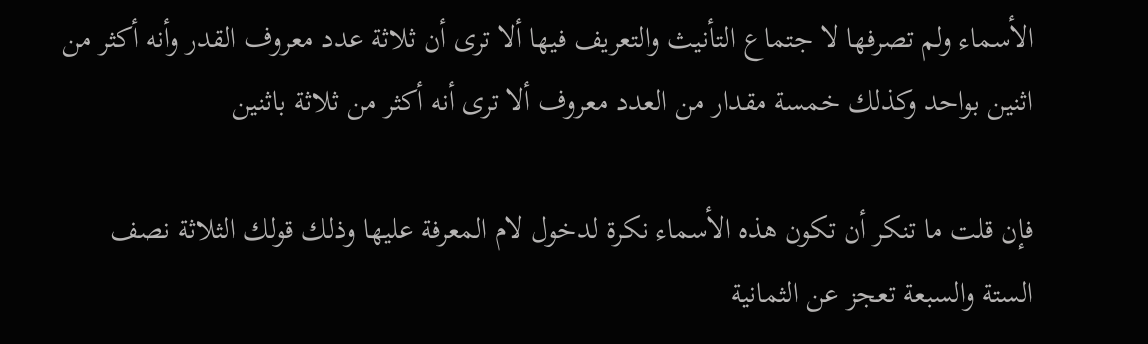الأسماء ولم تصرفها لا جتماع التأنيث والتعريف فيها ألا ترى أن ثلاثة عدد معروف القدر وأنه أكثر من اثنين بواحد وكذلك خمسة مقدار من العدد معروف ألا ترى أنه أكثر من ثلاثة باثنين

فإن قلت ما تنكر أن تكون هذه الأسماء نكرة لدخول لام المعرفة عليها وذلك قولك الثلاثة نصف الستة والسبعة تعجز عن الثمانية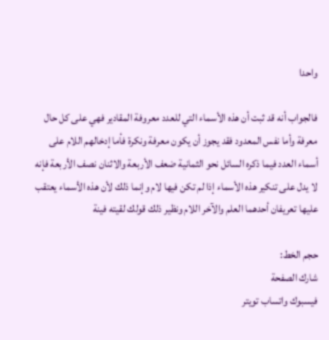واحدا

فالجواب أنه قد ثبت أن هذه الأسماء التي للعدد معروفة المقادير فهي على كل حال معرفة وأما نفس المعدود فقد يجوز أن يكون معرفة ونكرة فأما إدخالهم اللام على أسماء العدد فيما ذكره السائل نحو الثمانية ضعف الأربعة والاثنان نصف الأربعة فإنه لا يدل على تنكير هذه الأسماء إذا لم تكن فيها لام وإنما ذلك لأن هذه الأسماء يعتقب عليها تعريفان أحدهما العلم والآخر اللام ونظير ذلك قولك لقيته فينة

حجم الخط:
شارك الصفحة
فيسبوك واتساب تويتر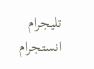تليجرام انستجرام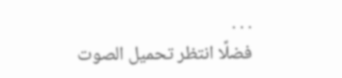. . .
فضلًا انتظر تحميل الصوت